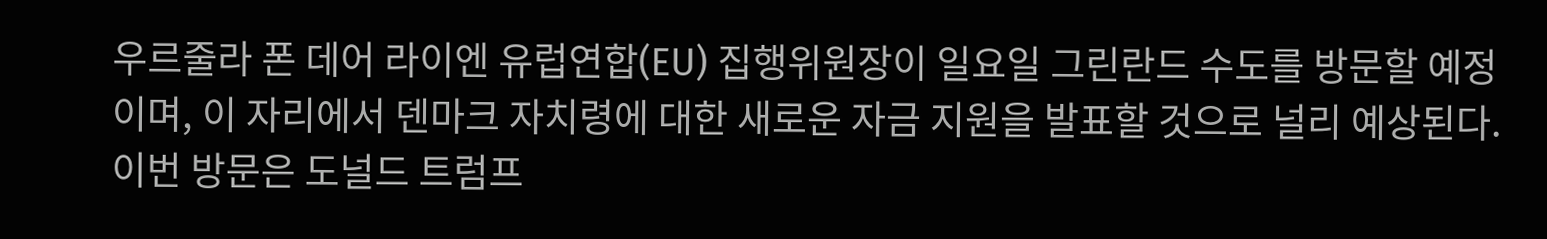우르줄라 폰 데어 라이엔 유럽연합(EU) 집행위원장이 일요일 그린란드 수도를 방문할 예정이며, 이 자리에서 덴마크 자치령에 대한 새로운 자금 지원을 발표할 것으로 널리 예상된다. 이번 방문은 도널드 트럼프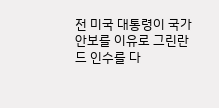전 미국 대통령이 국가 안보를 이유로 그린란드 인수를 다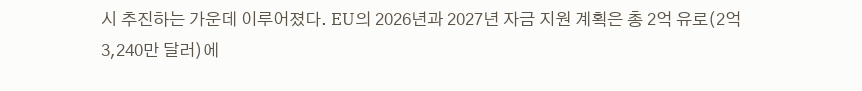시 추진하는 가운데 이루어졌다. EU의 2026년과 2027년 자금 지원 계획은 총 2억 유로(2억 3,240만 달러)에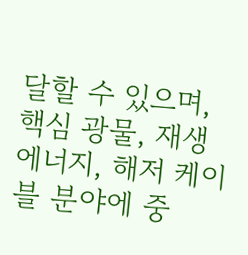달할 수 있으며, 핵심 광물, 재생 에너지, 해저 케이블 분야에 중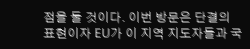점을 둘 것이다. 이번 방문은 단결의 표현이자 EU가 이 지역 지도자들과 국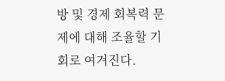방 및 경제 회복력 문제에 대해 조율할 기회로 여겨진다.